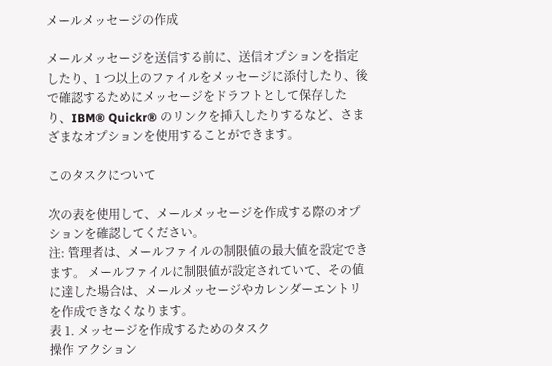メールメッセージの作成

メールメッセージを送信する前に、送信オプションを指定したり、1 つ以上のファイルをメッセージに添付したり、後で確認するためにメッセージをドラフトとして保存したり、IBM® Quickr® のリンクを挿入したりするなど、さまざまなオプションを使用することができます。

このタスクについて

次の表を使用して、メールメッセージを作成する際のオプションを確認してください。
注: 管理者は、メールファイルの制限値の最大値を設定できます。 メールファイルに制限値が設定されていて、その値に達した場合は、メールメッセージやカレンダーエントリを作成できなくなります。
表 1. メッセージを作成するためのタスク
操作 アクション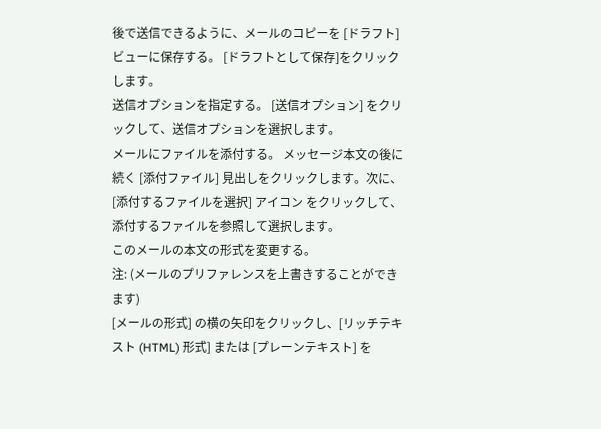後で送信できるように、メールのコピーを [ドラフト] ビューに保存する。 [ドラフトとして保存]をクリックします。
送信オプションを指定する。 [送信オプション] をクリックして、送信オプションを選択します。
メールにファイルを添付する。 メッセージ本文の後に続く [添付ファイル] 見出しをクリックします。次に、[添付するファイルを選択] アイコン をクリックして、添付するファイルを参照して選択します。
このメールの本文の形式を変更する。
注: (メールのプリファレンスを上書きすることができます)
[メールの形式] の横の矢印をクリックし、[リッチテキスト (HTML) 形式] または [プレーンテキスト] を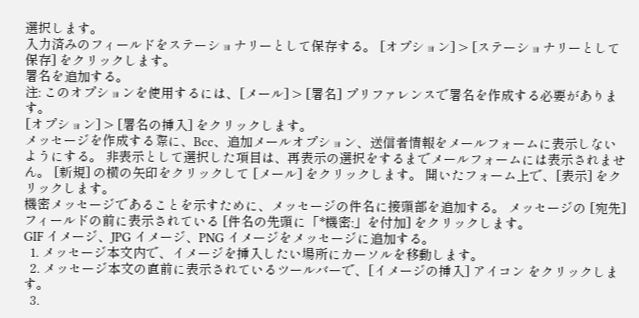選択します。
入力済みのフィールドをステーショナリーとして保存する。 [オプション] > [ステーショナリーとして保存] をクリックします。
署名を追加する。
注: このオプションを使用するには、[メール] > [署名] プリファレンスで署名を作成する必要があります。
[オプション] > [署名の挿入] をクリックします。
メッセージを作成する際に、Bcc、追加メールオプション、送信者情報をメールフォームに表示しないようにする。 非表示として選択した項目は、再表示の選択をするまでメールフォームには表示されません。 [新規] の横の矢印をクリックして [メール] をクリックします。 開いたフォーム上で、[表示] をクリックします。
機密メッセージであることを示すために、メッセージの件名に接頭部を追加する。 メッセージの [宛先] フィールドの前に表示されている [件名の先頭に「*機密:」を付加] をクリックします。
GIF イメージ、JPG イメージ、PNG イメージをメッセージに追加する。
  1. メッセージ本文内で、イメージを挿入したい場所にカーソルを移動します。
  2. メッセージ本文の直前に表示されているツールバーで、[イメージの挿入] アイコン をクリックします。
  3.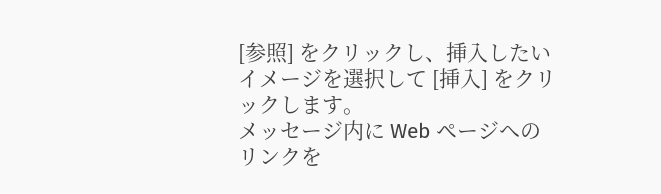[参照] をクリックし、挿入したいイメージを選択して [挿入] をクリックします。
メッセージ内に Web ページへのリンクを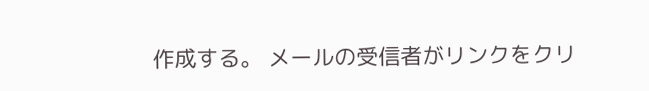作成する。 メールの受信者がリンクをクリ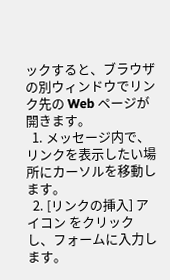ックすると、ブラウザの別ウィンドウでリンク先の Web ページが開きます。
  1. メッセージ内で、リンクを表示したい場所にカーソルを移動します。
  2. [リンクの挿入] アイコン をクリックし、フォームに入力します。